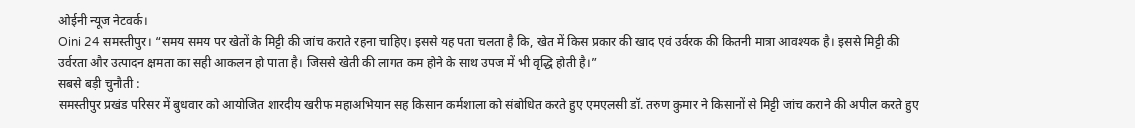ओईनी न्यूज नेटवर्क।
Oini 24 समस्तीपुर। “समय समय पर खेतों के मिट्टी की जांच कराते रहना चाहिए। इससे यह पता चलता है कि, खेत में किस प्रकार की खाद एवं उर्वरक की कितनी मात्रा आवश्यक है। इससे मिट्टी की उर्वरता और उत्पादन क्षमता का सही आकलन हो पाता है। जिससे खेती की लागत कम होने के साथ उपज में भी वृद्धि होती है।”
सबसे बड़ी चुनौती :
समस्तीपुर प्रखंड परिसर में बुधवार को आयोजित शारदीय खरीफ महाअभियान सह किसान कर्मशाला को संबोधित करते हुए एमएलसी डॉ. तरुण कुमार ने किसानों से मिट्टी जांच कराने की अपील करते हुए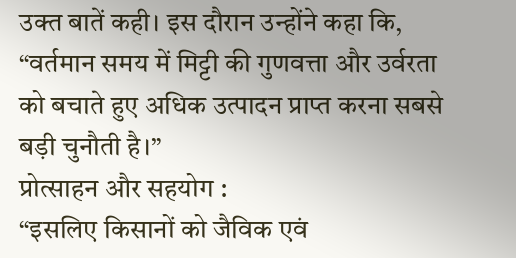उक्त बातें कही। इस दौरान उन्होंने कहा कि, “वर्तमान समय में मिट्टी की गुणवत्ता और उर्वरता को बचाते हुए अधिक उत्पादन प्राप्त करना सबसे बड़ी चुनौती है।”
प्रोत्साहन और सहयोग :
“इसलिए किसानों को जैविक एवं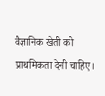वैज्ञानिक खेती को प्राथमिकता देनी चाहिए।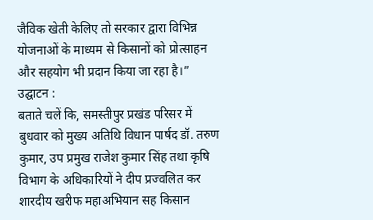जैविक खेती केलिए तो सरकार द्वारा विभिन्न योजनाओं के माध्यम से किसानों को प्रोत्साहन और सहयोग भी प्रदान किया जा रहा है।”
उद्घाटन :
बताते चलें कि, समस्तीपुर प्रखंड परिसर में बुधवार को मुख्य अतिथि विधान पार्षद डॉ. तरुण कुमार, उप प्रमुख राजेश कुमार सिंह तथा कृषि विभाग के अधिकारियों ने दीप प्रज्वलित कर शारदीय खरीफ महाअभियान सह किसान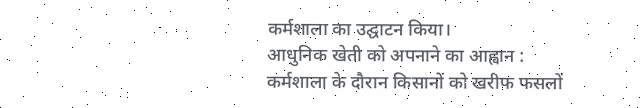कर्मशाला का उद्घाटन किया।
आधुनिक खेती को अपनाने का आह्वान :
कर्मशाला के दौरान किसानों को खरीफ फसलों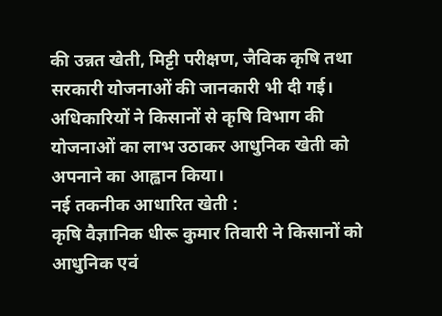की उन्नत खेती, मिट्टी परीक्षण, जैविक कृषि तथा सरकारी योजनाओं की जानकारी भी दी गई। अधिकारियों ने किसानों से कृषि विभाग की योजनाओं का लाभ उठाकर आधुनिक खेती को अपनाने का आह्वान किया।
नई तकनीक आधारित खेती :
कृषि वैज्ञानिक धीरू कुमार तिवारी ने किसानों को आधुनिक एवं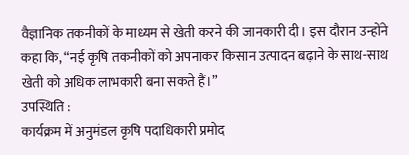वैज्ञानिक तकनीकों के माध्यम से खेती करने की जानकारी दी। इस दौरान उन्होंने कहा कि, “नई कृषि तकनीकों को अपनाकर किसान उत्पादन बढ़ाने के साथ-साथ खेती को अधिक लाभकारी बना सकते हैं।”
उपस्थिति :
कार्यक्रम में अनुमंडल कृषि पदाधिकारी प्रमोद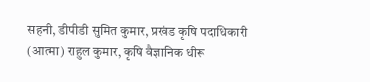सहनी, डीपीडी सुमित कुमार, प्रखंड कृषि पदाधिकारी (आत्मा) राहुल कुमार, कृषि वैज्ञानिक धीरू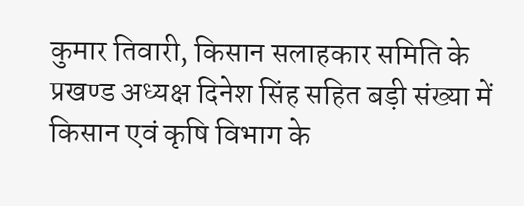कुमार तिवारी, किसान सलाहकार समिति के प्रखण्ड अध्यक्ष दिनेश सिंह सहित बड़ी संख्या में किसान एवं कृषि विभाग के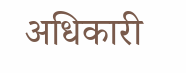अधिकारी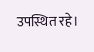उपस्थित रहे।